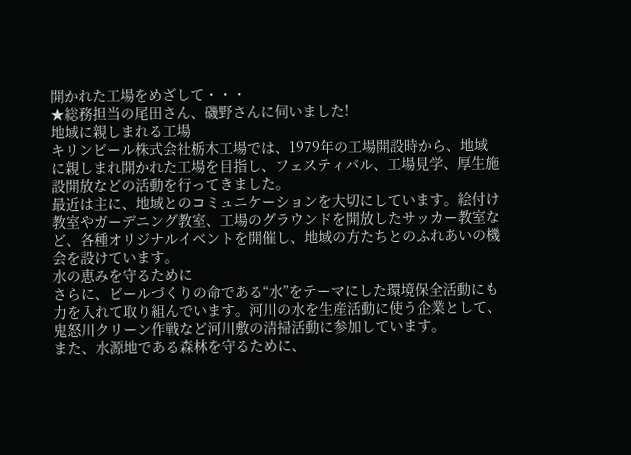開かれた工場をめざして・・・
★総務担当の尾田さん、磯野さんに伺いました!
地域に親しまれる工場
キリンビール株式会社栃木工場では、1979年の工場開設時から、地域に親しまれ開かれた工場を目指し、フェスティバル、工場見学、厚生施設開放などの活動を行ってきました。
最近は主に、地域とのコミュニケーションを大切にしています。絵付け教室やガーデニング教室、工場のグラウンドを開放したサッカー教室など、各種オリジナルイベントを開催し、地域の方たちとのふれあいの機会を設けています。
水の恵みを守るために
さらに、ビールづくりの命である“水”をテーマにした環境保全活動にも力を入れて取り組んでいます。河川の水を生産活動に使う企業として、鬼怒川クリーン作戦など河川敷の清掃活動に参加しています。
また、水源地である森林を守るために、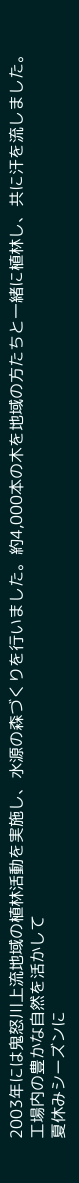2003年には鬼怒川上流地域の植林活動を実施し、水源の森づくりを行いました。約4,000本の木を地域の方たちと一緒に植林し、共に汗を流しました。
工場内の豊かな自然を活かして
夏休みシーズンに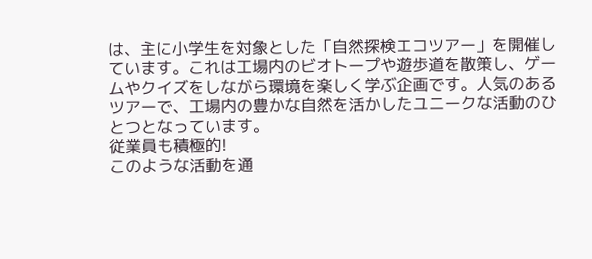は、主に小学生を対象とした「自然探検エコツアー」を開催しています。これは工場内のビオトープや遊歩道を散策し、ゲームやクイズをしながら環境を楽しく学ぶ企画です。人気のあるツアーで、工場内の豊かな自然を活かしたユニークな活動のひとつとなっています。
従業員も積極的!
このような活動を通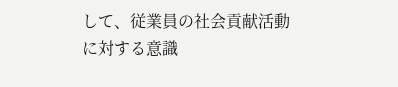して、従業員の社会貢献活動に対する意識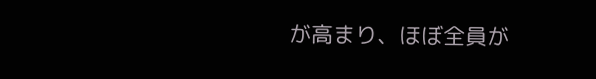が高まり、ほぼ全員が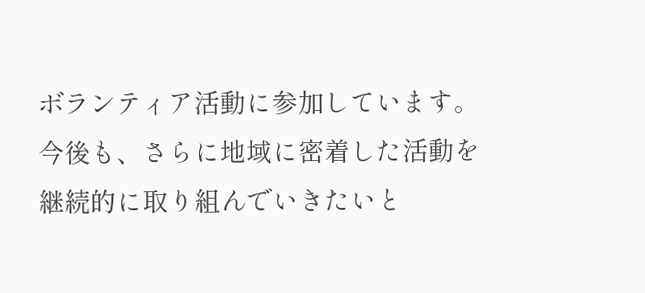ボランティア活動に参加しています。今後も、さらに地域に密着した活動を継続的に取り組んでいきたいと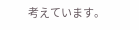考えています。